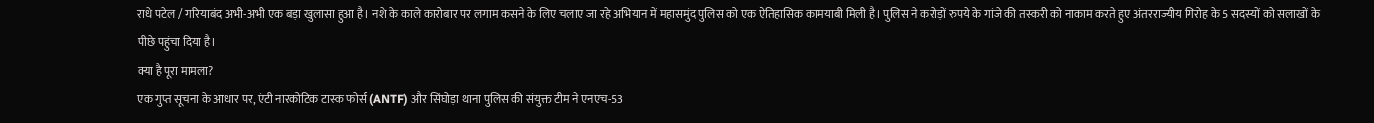राधे पटेल / गरियाबंद अभी-अभी एक बड़ा खुलासा हुआ है। नशे के काले कारोबार पर लगाम कसने के लिए चलाए जा रहे अभियान में महासमुंद पुलिस को एक ऐतिहासिक कामयाबी मिली है। पुलिस ने करोड़ों रुपये के गांजे की तस्करी को नाकाम करते हुए अंतरराज्यीय गिरोह के 5 सदस्यों को सलाखों के पीछे पहुंचा दिया है।
क्या है पूरा मामला?
एक गुप्त सूचना के आधार पर, एंटी नारकोटिक टास्क फोर्स (ANTF) और सिंघोड़ा थाना पुलिस की संयुक्त टीम ने एनएच-53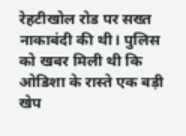रेहटीखोल रोड पर सख्त नाकाबंदी की थी। पुलिस को खबर मिली थी कि ओडिशा के रास्ते एक बड़ी खेप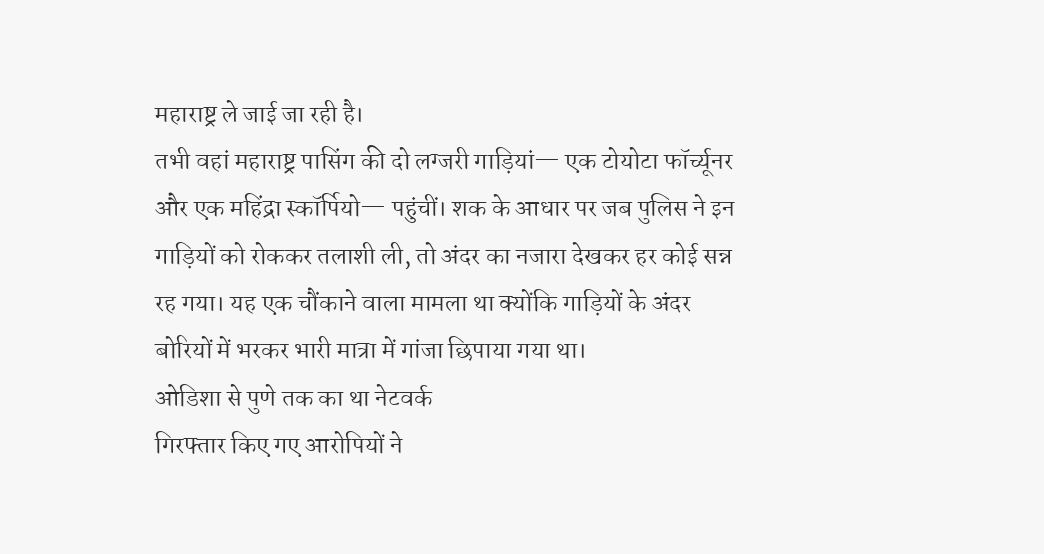महाराष्ट्र ले जाई जा रही है।
तभी वहां महाराष्ट्र पासिंग की दो लग्जरी गाड़ियां— एक टोयोटा फॉर्च्यूनर और एक महिंद्रा स्कॉर्पियो— पहुंचीं। शक के आधार पर जब पुलिस ने इन गाड़ियों को रोककर तलाशी ली, तो अंदर का नजारा देखकर हर कोई सन्न रह गया। यह एक चौंकाने वाला मामला था क्योंकि गाड़ियों के अंदर बोरियों में भरकर भारी मात्रा में गांजा छिपाया गया था।
ओडिशा से पुणे तक का था नेटवर्क
गिरफ्तार किए गए आरोपियों ने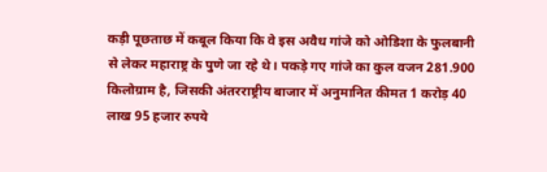कड़ी पूछताछ में कबूल किया कि वे इस अवैध गांजे को ओडिशा के फुलबानी से लेकर महाराष्ट्र के पुणे जा रहे थे। पकड़े गए गांजे का कुल वजन 281.900 किलोग्राम है, जिसकी अंतरराष्ट्रीय बाजार में अनुमानित कीमत 1 करोड़ 40 लाख 95 हजार रुपये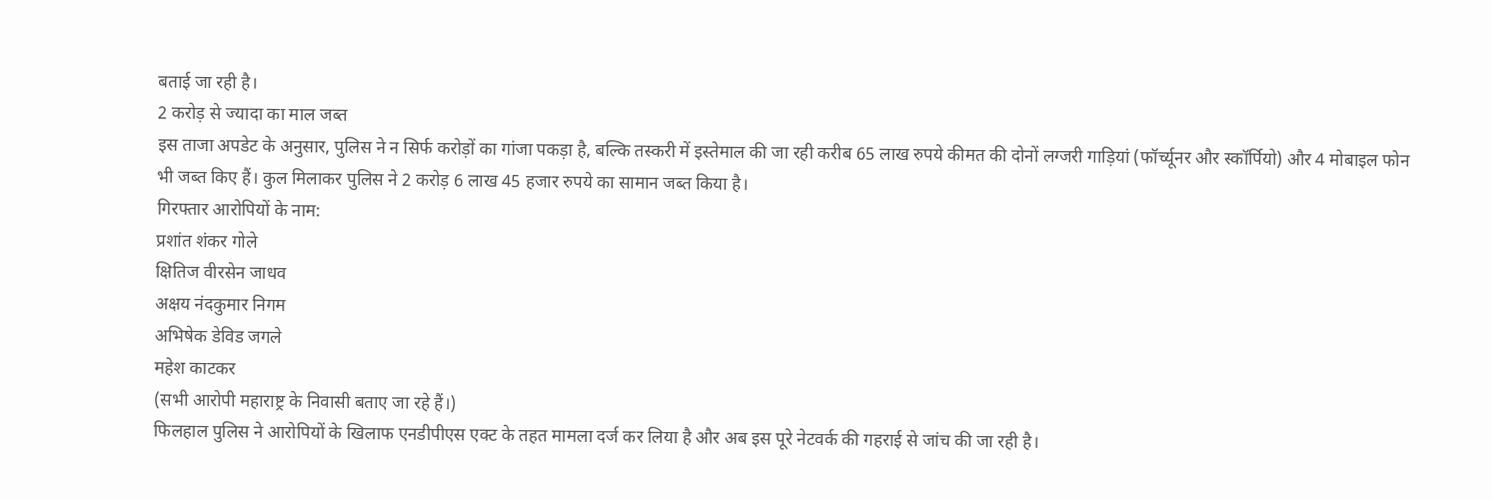बताई जा रही है।
2 करोड़ से ज्यादा का माल जब्त
इस ताजा अपडेट के अनुसार, पुलिस ने न सिर्फ करोड़ों का गांजा पकड़ा है, बल्कि तस्करी में इस्तेमाल की जा रही करीब 65 लाख रुपये कीमत की दोनों लग्जरी गाड़ियां (फॉर्च्यूनर और स्कॉर्पियो) और 4 मोबाइल फोन भी जब्त किए हैं। कुल मिलाकर पुलिस ने 2 करोड़ 6 लाख 45 हजार रुपये का सामान जब्त किया है।
गिरफ्तार आरोपियों के नाम:
प्रशांत शंकर गोले
क्षितिज वीरसेन जाधव
अक्षय नंदकुमार निगम
अभिषेक डेविड जगले
महेश काटकर
(सभी आरोपी महाराष्ट्र के निवासी बताए जा रहे हैं।)
फिलहाल पुलिस ने आरोपियों के खिलाफ एनडीपीएस एक्ट के तहत मामला दर्ज कर लिया है और अब इस पूरे नेटवर्क की गहराई से जांच की जा रही है।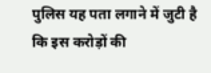पुलिस यह पता लगाने में जुटी है कि इस करोड़ों की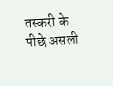तस्करी के पीछे असली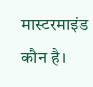मास्टरमाइंड कौन है।